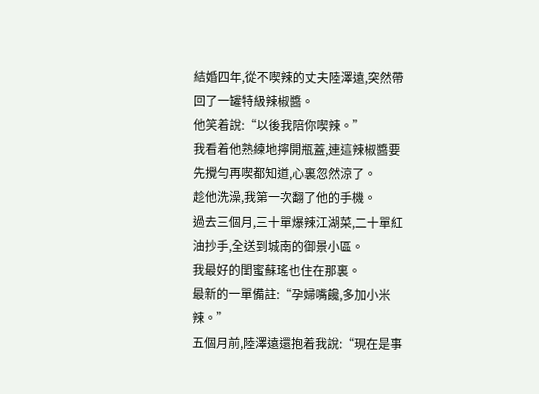結婚四年,從不喫辣的丈夫陸澤遠,突然帶回了一罐特級辣椒醬。
他笑着說:“以後我陪你喫辣。”
我看着他熟練地擰開瓶蓋,連這辣椒醬要先攪勻再喫都知道,心裏忽然涼了。
趁他洗澡,我第一次翻了他的手機。
過去三個月,三十單爆辣江湖菜,二十單紅油抄手,全送到城南的御景小區。
我最好的閨蜜蘇瑤也住在那裏。
最新的一單備註:“孕婦嘴饞,多加小米辣。”
五個月前,陸澤遠還抱着我說:“現在是事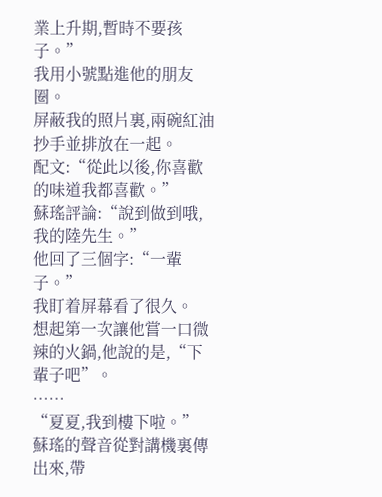業上升期,暫時不要孩子。”
我用小號點進他的朋友圈。
屏蔽我的照片裏,兩碗紅油抄手並排放在一起。
配文:“從此以後,你喜歡的味道我都喜歡。”
蘇瑤評論:“說到做到哦,我的陸先生。”
他回了三個字:“一輩子。”
我盯着屏幕看了很久。
想起第一次讓他嘗一口微辣的火鍋,他說的是,“下輩子吧”。
……
“夏夏,我到樓下啦。”
蘇瑤的聲音從對講機裏傳出來,帶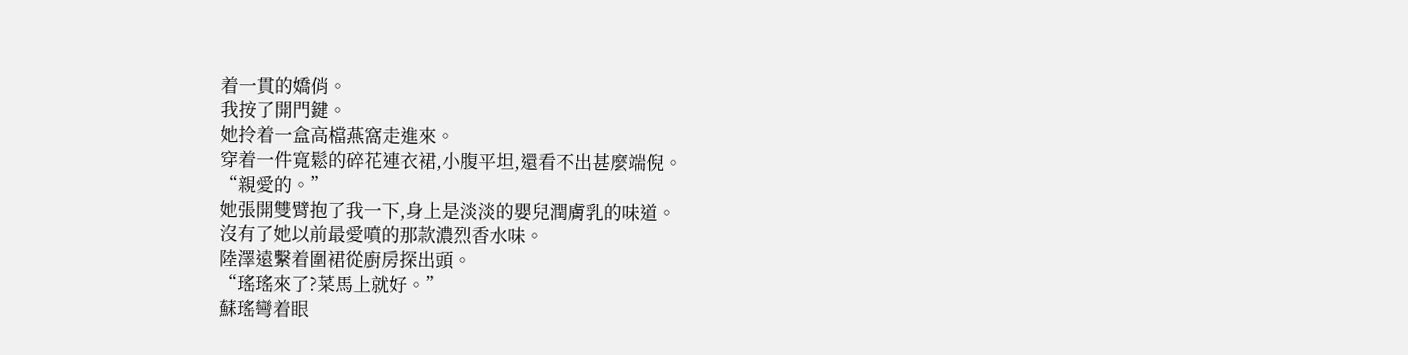着一貫的嬌俏。
我按了開門鍵。
她拎着一盒高檔燕窩走進來。
穿着一件寬鬆的碎花連衣裙,小腹平坦,還看不出甚麼端倪。
“親愛的。”
她張開雙臂抱了我一下,身上是淡淡的嬰兒潤膚乳的味道。
沒有了她以前最愛噴的那款濃烈香水味。
陸澤遠繫着圍裙從廚房探出頭。
“瑤瑤來了?菜馬上就好。”
蘇瑤彎着眼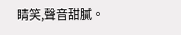睛笑,聲音甜膩。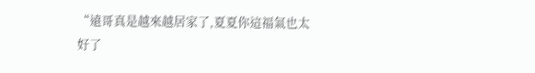“遠哥真是越來越居家了,夏夏你這福氣也太好了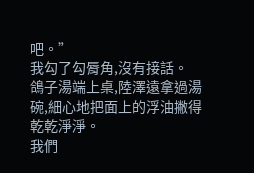吧。”
我勾了勾脣角,沒有接話。
鴿子湯端上桌,陸澤遠拿過湯碗,細心地把面上的浮油撇得乾乾淨淨。
我們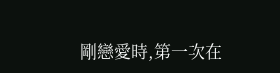剛戀愛時,第一次在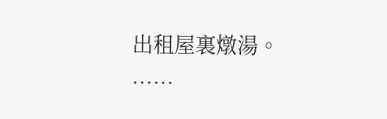出租屋裏燉湯。
……